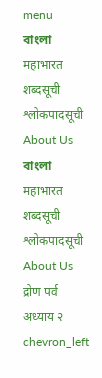menu
বাংলা
महाभारत
शब्दसूची
श्लोकपादसूची
About Us
বাংলা
महाभारत
शब्दसूची
श्लोकपादसूची
About Us
द्रोण पर्व
अध्याय २
chevron_left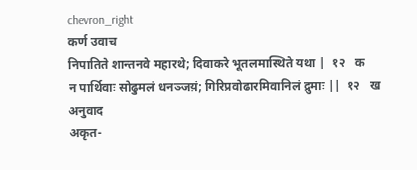chevron_right
कर्ण उवाच
निपातिते शान्तनवे महारथे; दिवाकरे भूतलमास्थिते यथा |  १२   क
न पार्थिवाः सोढुमलं धनञ्जय़ं; गिरिप्रवोढारमिवानिलं द्रुमाः ||  १२   ख
अनुवाद
अकृत-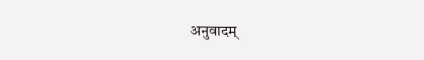अनुवादम्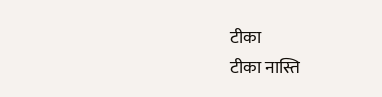टीका
टीका नास्ति